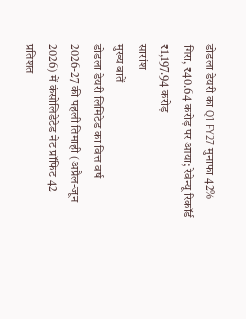डोडला डेयरी का Q1 FY27 मुनाफा 42% गिरा, ₹40.64 करोड़ पर आया; रेवेन्यू रिकॉर्ड ₹1,197.94 करोड़
सारांश
मुख्य बातें
डोडला डेयरी लिमिटेड का वित्त वर्ष 2026-27 की पहली तिमाही (अप्रैल-जून 2026) में कंसोलिडेटेड नेट प्रॉफिट 42 प्रतिशत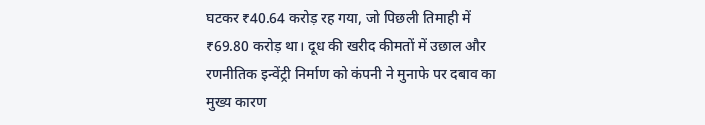घटकर ₹40.64 करोड़ रह गया, जो पिछली तिमाही में ₹69.80 करोड़ था। दूध की खरीद कीमतों में उछाल और रणनीतिक इन्वेंट्री निर्माण को कंपनी ने मुनाफे पर दबाव का मुख्य कारण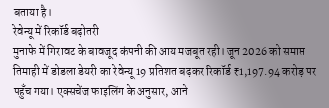बताया है।
रेवेन्यू में रिकॉर्ड बढ़ोतरी
मुनाफे में गिरावट के बावजूद कंपनी की आय मजबूत रही। जून 2026 को समाप्त तिमाही में डोडला डेयरी का रेवेन्यू 19 प्रतिशत बढ़कर रिकॉर्ड ₹1,197.94 करोड़ पर पहुँच गया। एक्सचेंज फाइलिंग के अनुसार, आने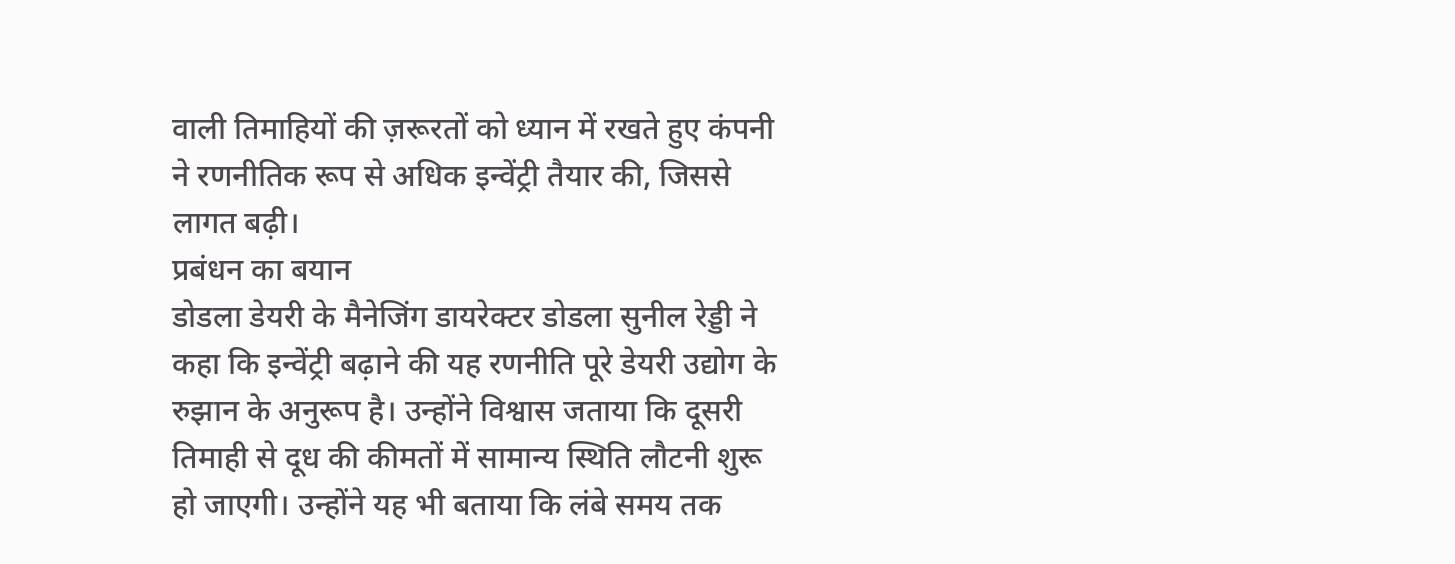वाली तिमाहियों की ज़रूरतों को ध्यान में रखते हुए कंपनी ने रणनीतिक रूप से अधिक इन्वेंट्री तैयार की, जिससे लागत बढ़ी।
प्रबंधन का बयान
डोडला डेयरी के मैनेजिंग डायरेक्टर डोडला सुनील रेड्डी ने कहा कि इन्वेंट्री बढ़ाने की यह रणनीति पूरे डेयरी उद्योग के रुझान के अनुरूप है। उन्होंने विश्वास जताया कि दूसरी तिमाही से दूध की कीमतों में सामान्य स्थिति लौटनी शुरू हो जाएगी। उन्होंने यह भी बताया कि लंबे समय तक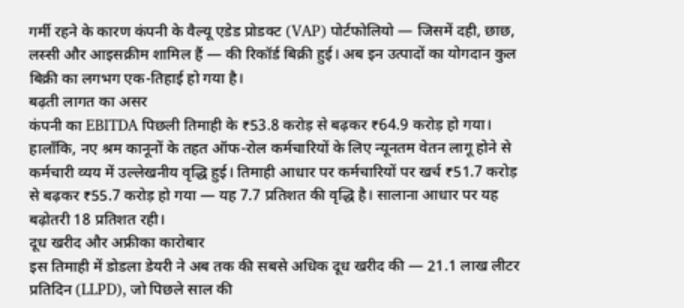गर्मी रहने के कारण कंपनी के वैल्यू एडेड प्रोडक्ट (VAP) पोर्टफोलियो — जिसमें दही, छाछ, लस्सी और आइसक्रीम शामिल हैं — की रिकॉर्ड बिक्री हुई। अब इन उत्पादों का योगदान कुल बिक्री का लगभग एक-तिहाई हो गया है।
बढ़ती लागत का असर
कंपनी का EBITDA पिछली तिमाही के ₹53.8 करोड़ से बढ़कर ₹64.9 करोड़ हो गया। हालाँकि, नए श्रम कानूनों के तहत ऑफ-रोल कर्मचारियों के लिए न्यूनतम वेतन लागू होने से कर्मचारी व्यय में उल्लेखनीय वृद्धि हुई। तिमाही आधार पर कर्मचारियों पर खर्च ₹51.7 करोड़ से बढ़कर ₹55.7 करोड़ हो गया — यह 7.7 प्रतिशत की वृद्धि है। सालाना आधार पर यह बढ़ोतरी 18 प्रतिशत रही।
दूध खरीद और अफ्रीका कारोबार
इस तिमाही में डोडला डेयरी ने अब तक की सबसे अधिक दूध खरीद की — 21.1 लाख लीटर प्रतिदिन (LLPD), जो पिछले साल की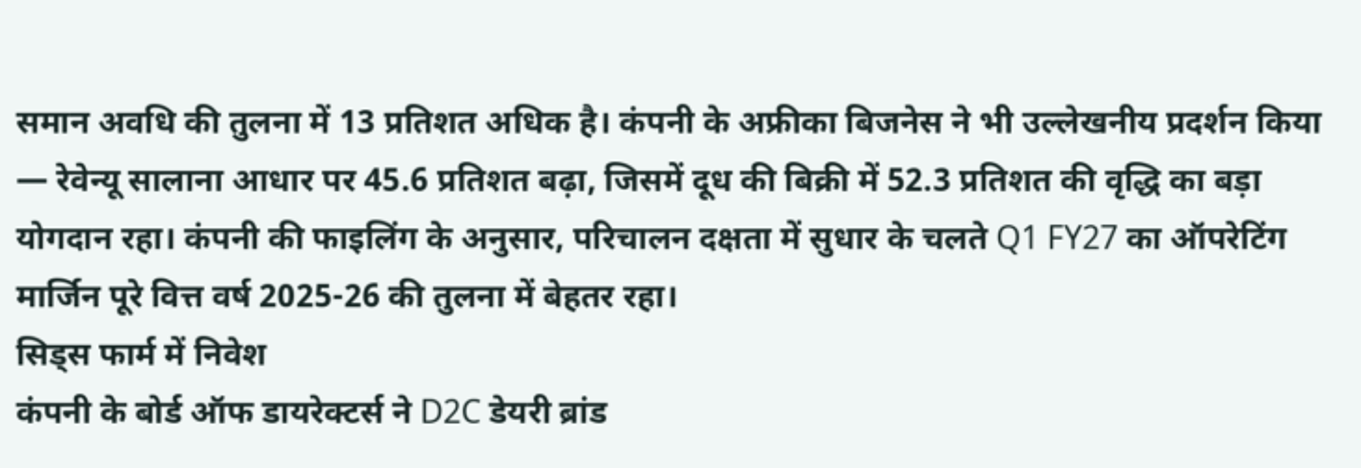समान अवधि की तुलना में 13 प्रतिशत अधिक है। कंपनी के अफ्रीका बिजनेस ने भी उल्लेखनीय प्रदर्शन किया — रेवेन्यू सालाना आधार पर 45.6 प्रतिशत बढ़ा, जिसमें दूध की बिक्री में 52.3 प्रतिशत की वृद्धि का बड़ा योगदान रहा। कंपनी की फाइलिंग के अनुसार, परिचालन दक्षता में सुधार के चलते Q1 FY27 का ऑपरेटिंग मार्जिन पूरे वित्त वर्ष 2025-26 की तुलना में बेहतर रहा।
सिड्स फार्म में निवेश
कंपनी के बोर्ड ऑफ डायरेक्टर्स ने D2C डेयरी ब्रांड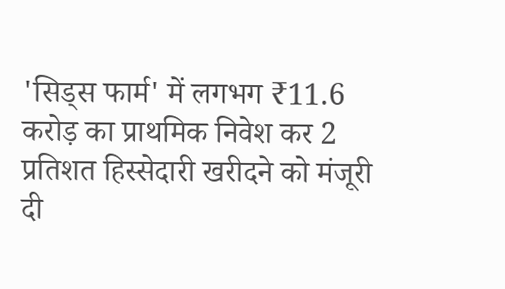'सिड्स फार्म' में लगभग ₹11.6 करोड़ का प्राथमिक निवेश कर 2 प्रतिशत हिस्सेदारी खरीदने को मंजूरी दी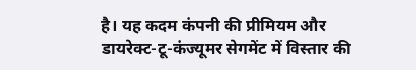है। यह कदम कंपनी की प्रीमियम और डायरेक्ट-टू-कंज्यूमर सेगमेंट में विस्तार की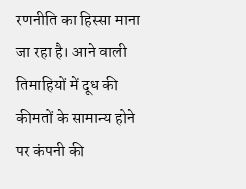रणनीति का हिस्सा माना जा रहा है। आने वाली तिमाहियों में दूध की कीमतों के सामान्य होने पर कंपनी की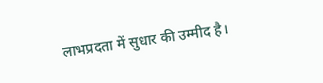लाभप्रदता में सुधार की उम्मीद है।